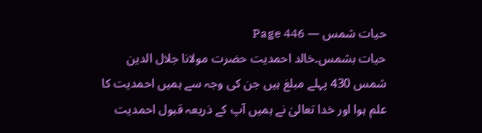حیات شمس — Page 446
حیات بشمس۔خالد احمدیت حضرت مولانا جلال الدین شمس 430 پہلے مبلغ ہیں جن کی وجہ سے ہمیں احمدیت کا علم ہوا اور خدا تعالیٰ نے ہمیں آپ کے ذریعہ قبول احمدیت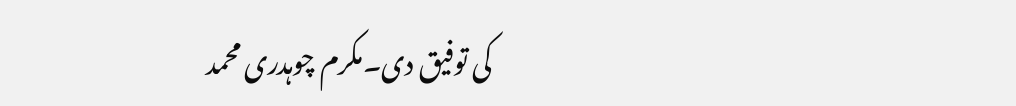کی توفیق دی۔مکرم چوہدری محمد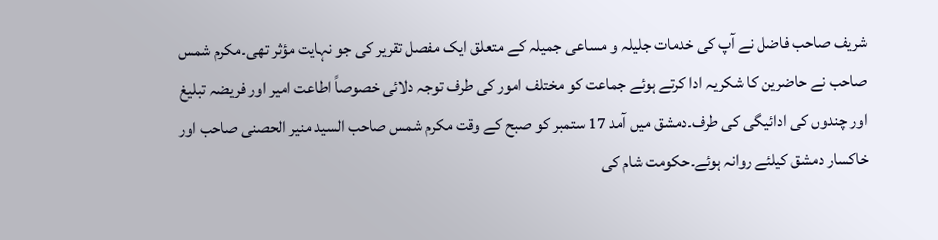شریف صاحب فاضل نے آپ کی خدمات جلیلہ و مساعی جمیلہ کے متعلق ایک مفصل تقریر کی جو نہایت مؤثر تھی۔مکرم شمس صاحب نے حاضرین کا شکریہ ادا کرتے ہوئے جماعت کو مختلف امور کی طرف توجہ دلائی خصوصاً اطاعت امیر اور فریضہ تبلیغ اور چندوں کی ادائیگی کی طرف۔دمشق میں آمد 17 ستمبر کو صبح کے وقت مکرم شمس صاحب السید منیر الحصنی صاحب اور خاکسار دمشق کیلئے روانہ ہوئے۔حکومت شام کی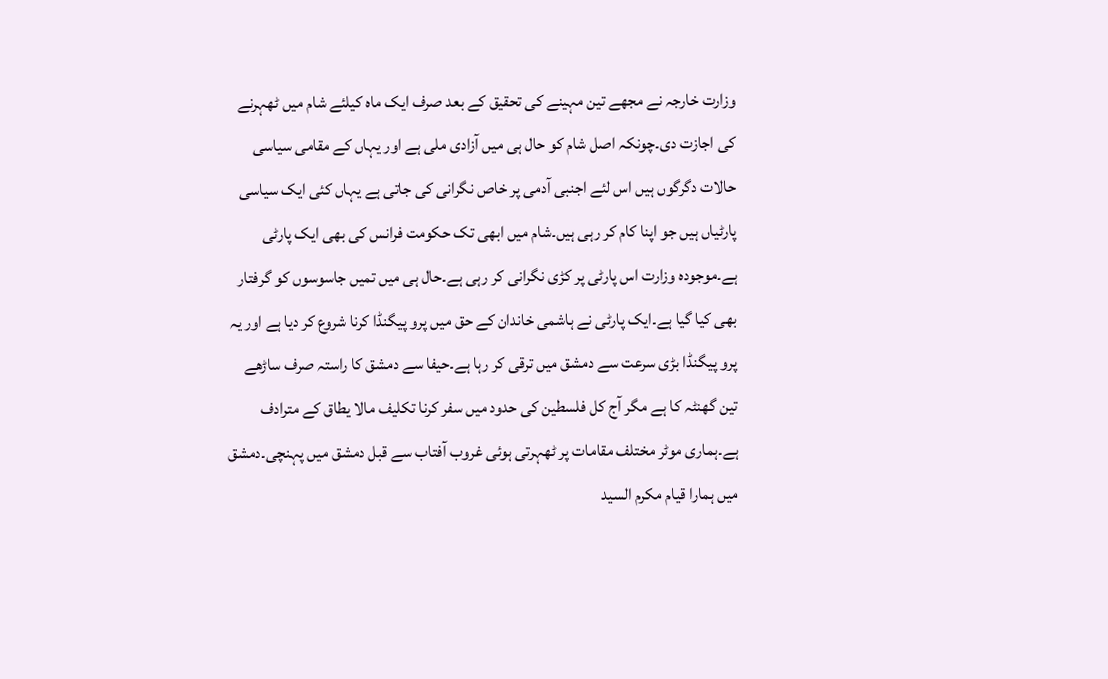وزارت خارجہ نے مجھے تین مہینے کی تحقیق کے بعد صرف ایک ماہ کیلئے شام میں ٹھہرنے کی اجازت دی۔چونکہ اصل شام کو حال ہی میں آزادی ملی ہے اور یہاں کے مقامی سیاسی حالات دگرگوں ہیں اس لئے اجنبی آدمی پر خاص نگرانی کی جاتی ہے یہاں کئی ایک سیاسی پارٹیاں ہیں جو اپنا کام کر رہی ہیں۔شام میں ابھی تک حکومت فرانس کی بھی ایک پارٹی ہے۔موجودہ وزارت اس پارٹی پر کڑی نگرانی کر رہی ہے۔حال ہی میں تمیں جاسوسوں کو گرفتار بھی کیا گیا ہے۔ایک پارٹی نے ہاشمی خاندان کے حق میں پرو پیگنڈا کرنا شروع کر دیا ہے اور یہ پرو پیگنڈا بڑی سرعت سے دمشق میں ترقی کر رہا ہے۔حیفا سے دمشق کا راستہ صرف ساڑھے تین گھنٹہ کا ہے مگر آج کل فلسطین کی حدود میں سفر کرنا تکلیف مالا يطاق کے مترادف ہے۔ہماری موٹر مختلف مقامات پر ٹھہرتی ہوئی غروب آفتاب سے قبل دمشق میں پہنچی۔دمشق میں ہمارا قیام مکرم السيد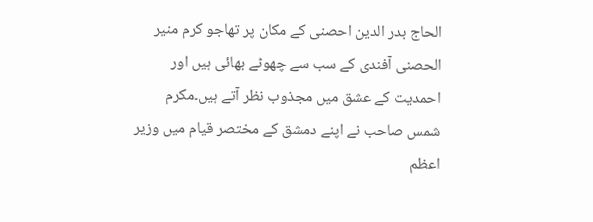الحاج بدر الدین احصنی کے مکان پر تھاجو کرم منیر الحصنی آفندی کے سب سے چھوٹے بھائی ہیں اور احمدیت کے عشق میں مجذوب نظر آتے ہیں۔مکرم شمس صاحب نے اپنے دمشق کے مختصر قیام میں وزیر اعظم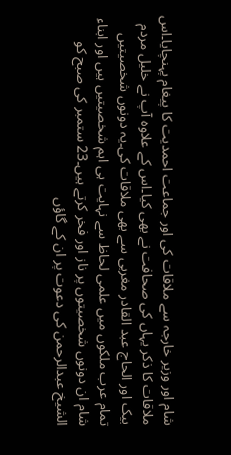شام اور وزیر خارجہ سے ملاقات کی اور جماعت احمدیت کا پیغام پہنچایا۔اس ملاقات کا ذکر یہاں کی صحافت نے بھی کیا۔اس کے علاوہ آپ نے خلیل مردم بیک اور الحاج عبد القادر مغربی سے بھی ملاقات کی۔یہ دونوں شخصیتیں تمام عرب ملکوں میں علمی لحاظ سے نہایت ہی اہم شخصیتیں ہیں اور ابناء شام ان دونوں شخصیتوں پر ناز اور فخر کرتے ہیں۔23 ستمبر کی صبح کو الشیخ عبدالرحمن کی دعوت پر ان کے گاؤں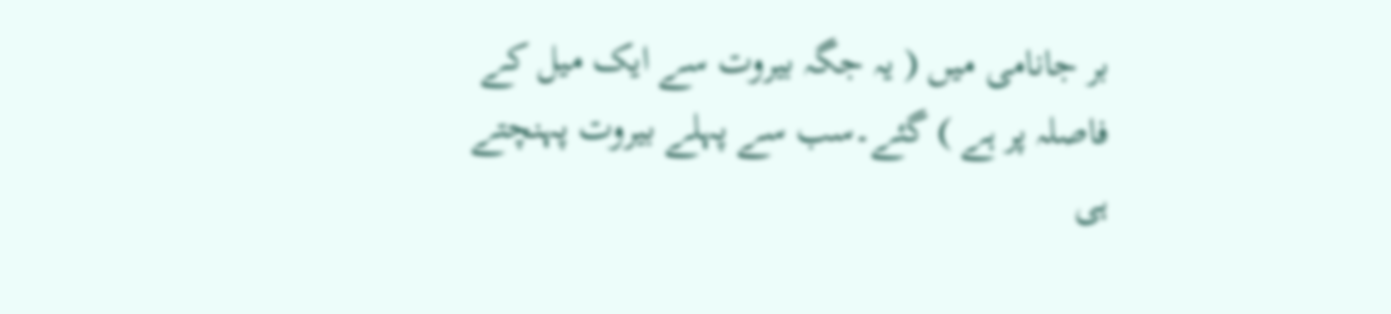بر جانامی میں ( یہ جگہ بیروت سے ایک میل کے فاصلہ پر ہے ) گئے۔سب سے پہلے بیروت پہنچتے ہی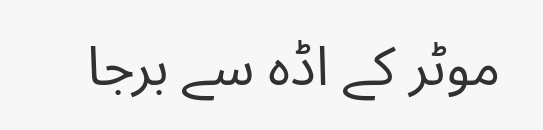موٹر کے اڈہ سے برجا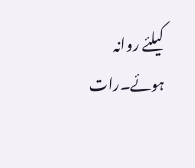کیلئے روانہ ہوئے۔رات